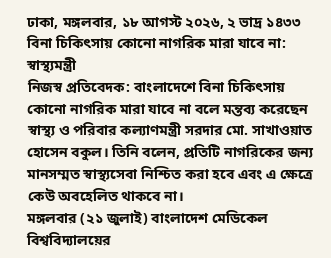ঢাকা, মঙ্গলবার, ১৮ আগস্ট ২০২৬, ২ ভাদ্র ১৪৩৩
বিনা চিকিৎসায় কোনো নাগরিক মারা যাবে না: স্বাস্থ্যমন্ত্রী
নিজস্ব প্রতিবেদক: বাংলাদেশে বিনা চিকিৎসায় কোনো নাগরিক মারা যাবে না বলে মন্তব্য করেছেন স্বাস্থ্য ও পরিবার কল্যাণমন্ত্রী সরদার মো. সাখাওয়াত হোসেন বকুল। তিনি বলেন, প্রতিটি নাগরিকের জন্য মানসম্মত স্বাস্থ্যসেবা নিশ্চিত করা হবে এবং এ ক্ষেত্রে কেউ অবহেলিত থাকবে না।
মঙ্গলবার (২১ জুলাই) বাংলাদেশ মেডিকেল বিশ্ববিদ্যালয়ের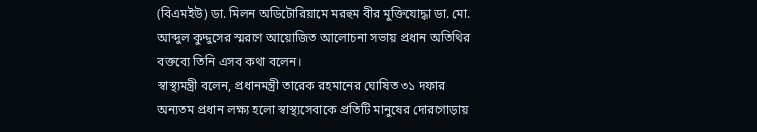(বিএমইউ) ডা. মিলন অডিটোরিয়ামে মরহুম বীর মুক্তিযোদ্ধা ডা. মো. আব্দুল কুদ্দুসের স্মরণে আয়োজিত আলোচনা সভায় প্রধান অতিথির বক্তব্যে তিনি এসব কথা বলেন।
স্বাস্থ্যমন্ত্রী বলেন, প্রধানমন্ত্রী তারেক রহমানের ঘোষিত ৩১ দফার অন্যতম প্রধান লক্ষ্য হলো স্বাস্থ্যসেবাকে প্রতিটি মানুষের দোরগোড়ায়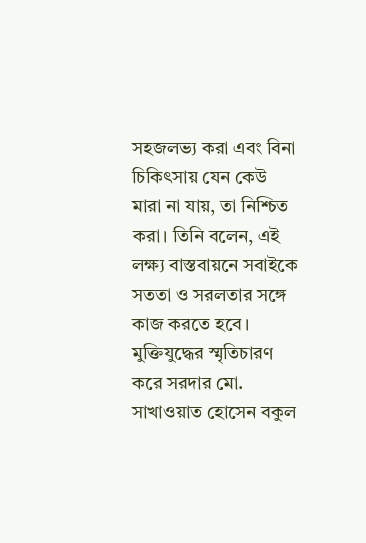সহজলভ্য করা এবং বিনা চিকিৎসায় যেন কেউ মারা না যায়, তা নিশ্চিত করা। তিনি বলেন, এই লক্ষ্য বাস্তবায়নে সবাইকে সততা ও সরলতার সঙ্গে কাজ করতে হবে।
মুক্তিযুদ্ধের স্মৃতিচারণ করে সরদার মো. সাখাওয়াত হোসেন বকুল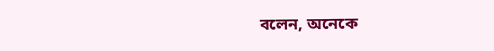বলেন, অনেকে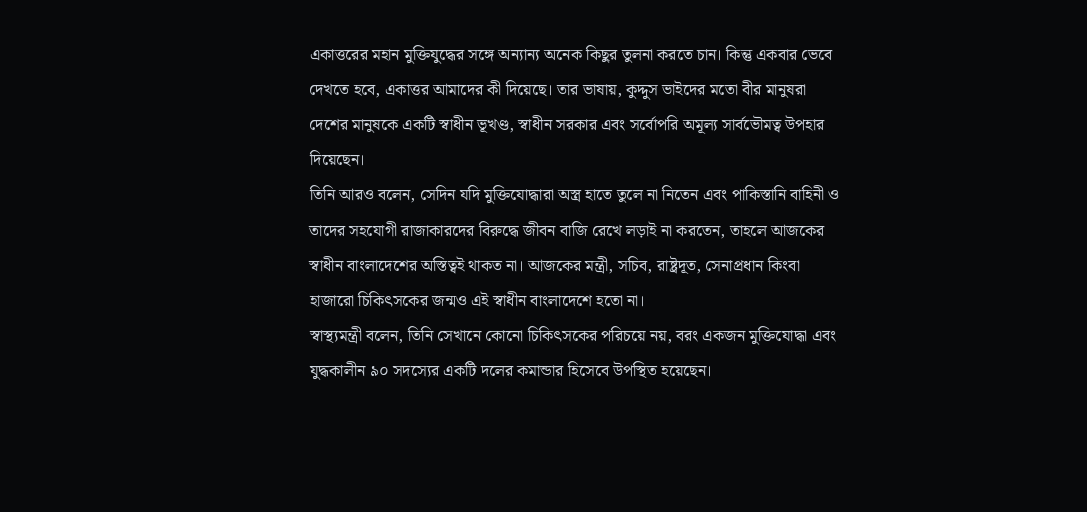একাত্তরের মহান মুক্তিযুদ্ধের সঙ্গে অন্যান্য অনেক কিছুর তুলনা করতে চান। কিন্তু একবার ভেবে দেখতে হবে, একাত্তর আমাদের কী দিয়েছে। তার ভাষায়, কুদ্দুস ভাইদের মতো বীর মানুষরা দেশের মানুষকে একটি স্বাধীন ভূখণ্ড, স্বাধীন সরকার এবং সর্বোপরি অমূল্য সার্বভৌমত্ব উপহার দিয়েছেন।
তিনি আরও বলেন, সেদিন যদি মুক্তিযোদ্ধারা অস্ত্র হাতে তুলে না নিতেন এবং পাকিস্তানি বাহিনী ও তাদের সহযোগী রাজাকারদের বিরুদ্ধে জীবন বাজি রেখে লড়াই না করতেন, তাহলে আজকের স্বাধীন বাংলাদেশের অস্তিত্বই থাকত না। আজকের মন্ত্রী, সচিব, রাষ্ট্রদূত, সেনাপ্রধান কিংবা হাজারো চিকিৎসকের জন্মও এই স্বাধীন বাংলাদেশে হতো না।
স্বাস্থ্যমন্ত্রী বলেন, তিনি সেখানে কোনো চিকিৎসকের পরিচয়ে নয়, বরং একজন মুক্তিযোদ্ধা এবং যুদ্ধকালীন ৯০ সদস্যের একটি দলের কমান্ডার হিসেবে উপস্থিত হয়েছেন।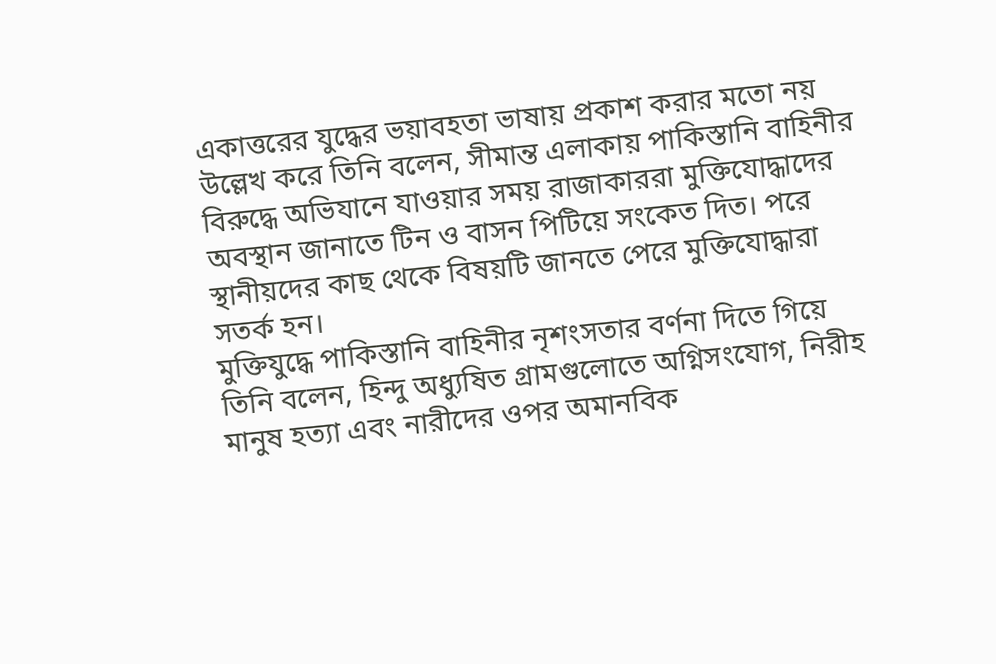একাত্তরের যুদ্ধের ভয়াবহতা ভাষায় প্রকাশ করার মতো নয় উল্লেখ করে তিনি বলেন, সীমান্ত এলাকায় পাকিস্তানি বাহিনীর বিরুদ্ধে অভিযানে যাওয়ার সময় রাজাকাররা মুক্তিযোদ্ধাদের অবস্থান জানাতে টিন ও বাসন পিটিয়ে সংকেত দিত। পরে স্থানীয়দের কাছ থেকে বিষয়টি জানতে পেরে মুক্তিযোদ্ধারা সতর্ক হন।
মুক্তিযুদ্ধে পাকিস্তানি বাহিনীর নৃশংসতার বর্ণনা দিতে গিয়ে তিনি বলেন, হিন্দু অধ্যুষিত গ্রামগুলোতে অগ্নিসংযোগ, নিরীহ মানুষ হত্যা এবং নারীদের ওপর অমানবিক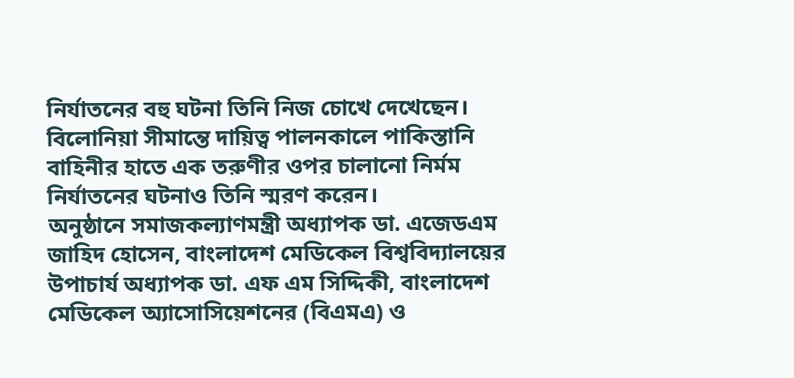নির্যাতনের বহু ঘটনা তিনি নিজ চোখে দেখেছেন। বিলোনিয়া সীমান্তে দায়িত্ব পালনকালে পাকিস্তানি বাহিনীর হাতে এক তরুণীর ওপর চালানো নির্মম নির্যাতনের ঘটনাও তিনি স্মরণ করেন।
অনুষ্ঠানে সমাজকল্যাণমন্ত্রী অধ্যাপক ডা. এজেডএম জাহিদ হোসেন, বাংলাদেশ মেডিকেল বিশ্ববিদ্যালয়ের উপাচার্য অধ্যাপক ডা. এফ এম সিদ্দিকী, বাংলাদেশ মেডিকেল অ্যাসোসিয়েশনের (বিএমএ) ও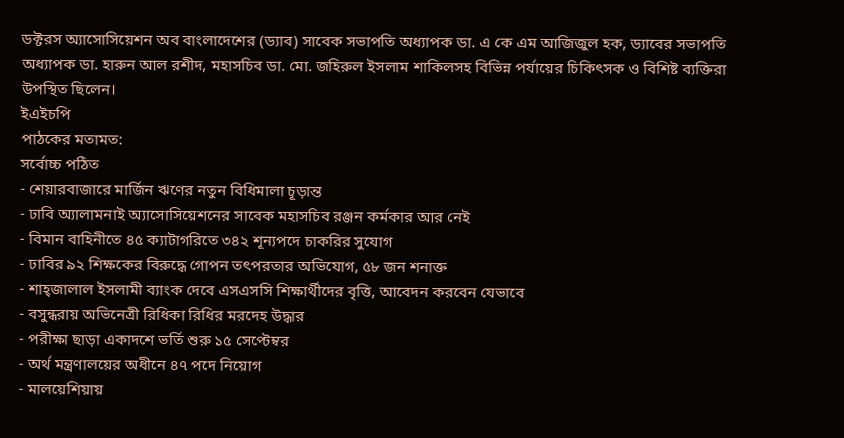ডক্টরস অ্যাসোসিয়েশন অব বাংলাদেশের (ড্যাব) সাবেক সভাপতি অধ্যাপক ডা. এ কে এম আজিজুল হক, ড্যাবের সভাপতি অধ্যাপক ডা. হারুন আল রশীদ, মহাসচিব ডা. মো. জহিরুল ইসলাম শাকিলসহ বিভিন্ন পর্যায়ের চিকিৎসক ও বিশিষ্ট ব্যক্তিরা উপস্থিত ছিলেন।
ইএইচপি
পাঠকের মতামত:
সর্বোচ্চ পঠিত
- শেয়ারবাজারে মার্জিন ঋণের নতুন বিধিমালা চূড়ান্ত
- ঢাবি অ্যালামনাই অ্যাসোসিয়েশনের সাবেক মহাসচিব রঞ্জন কর্মকার আর নেই
- বিমান বাহিনীতে ৪৫ ক্যাটাগরিতে ৩৪২ শূন্যপদে চাকরির সুযোগ
- ঢাবির ৯২ শিক্ষকের বিরুদ্ধে গোপন তৎপরতার অভিযোগ, ৫৮ জন শনাক্ত
- শাহ্জালাল ইসলামী ব্যাংক দেবে এসএসসি শিক্ষার্থীদের বৃত্তি, আবেদন করবেন যেভাবে
- বসুন্ধরায় অভিনেত্রী রিধিকা রিধির মরদেহ উদ্ধার
- পরীক্ষা ছাড়া একাদশে ভর্তি শুরু ১৫ সেপ্টেম্বর
- অর্থ মন্ত্রণালয়ের অধীনে ৪৭ পদে নিয়োগ
- মালয়েশিয়ায়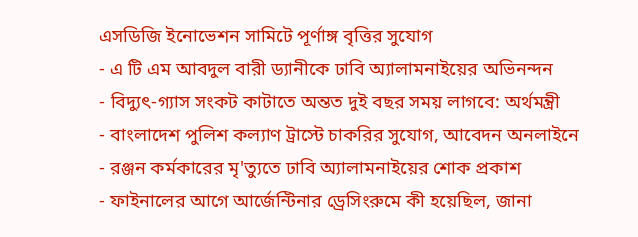এসডিজি ইনোভেশন সামিটে পূর্ণাঙ্গ বৃত্তির সুযোগ
- এ টি এম আবদুল বারী ড্যানীকে ঢাবি অ্যালামনাইয়ের অভিনন্দন
- বিদ্যুৎ-গ্যাস সংকট কাটাতে অন্তত দুই বছর সময় লাগবে: অর্থমন্ত্রী
- বাংলাদেশ পুলিশ কল্যাণ ট্রাস্টে চাকরির সুযোগ, আবেদন অনলাইনে
- রঞ্জন কর্মকারের মৃ'ত্যুতে ঢাবি অ্যালামনাইয়ের শোক প্রকাশ
- ফাইনালের আগে আর্জেন্টিনার ড্রেসিংরুমে কী হয়েছিল, জানা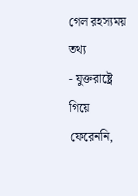গেল রহস্যময় তথ্য
- যুক্তরাষ্ট্রে গিয়ে ফেরেননি,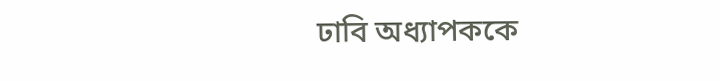ঢাবি অধ্যাপককে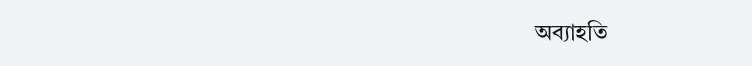অব্যাহতি